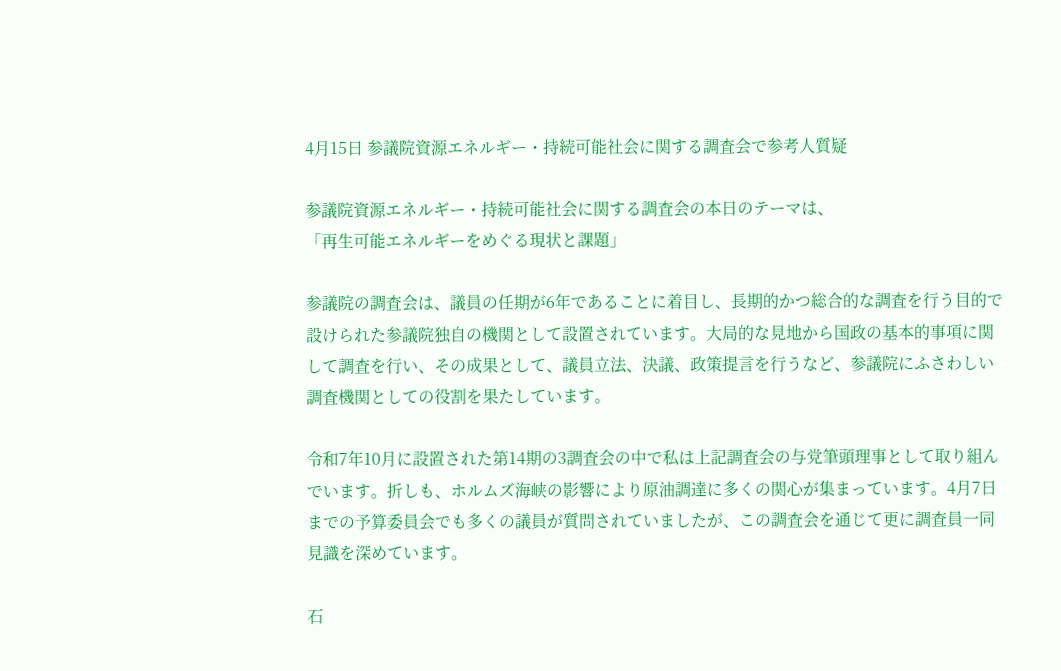4月15日 参議院資源エネルギー・持続可能社会に関する調査会で参考人質疑

参議院資源エネルギー・持続可能社会に関する調査会の本日のテーマは、
「再生可能エネルギーをめぐる現状と課題」

参議院の調査会は、議員の任期が6年であることに着目し、長期的かつ総合的な調査を行う目的で設けられた参議院独自の機関として設置されています。大局的な見地から国政の基本的事項に関して調査を行い、その成果として、議員立法、決議、政策提言を行うなど、参議院にふさわしい調査機関としての役割を果たしています。

令和7年10月に設置された第14期の3調査会の中で私は上記調査会の与党筆頭理事として取り組んでいます。折しも、ホルムズ海峡の影響により原油調達に多くの関心が集まっています。4月7日までの予算委員会でも多くの議員が質問されていましたが、この調査会を通じて更に調査員一同見識を深めています。

石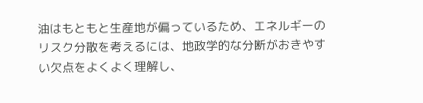油はもともと生産地が偏っているため、エネルギーのリスク分散を考えるには、地政学的な分断がおきやすい欠点をよくよく理解し、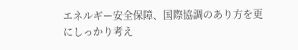エネルギー安全保障、国際協調のあり方を更にしっかり考え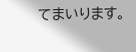てまいります。